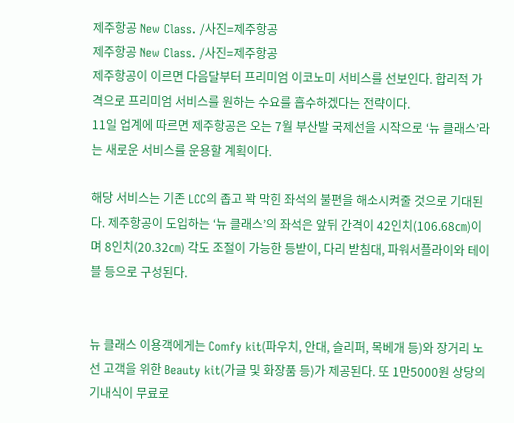제주항공 New Class. /사진=제주항공
제주항공 New Class. /사진=제주항공
제주항공이 이르면 다음달부터 프리미엄 이코노미 서비스를 선보인다. 합리적 가격으로 프리미엄 서비스를 원하는 수요를 흡수하겠다는 전략이다.
11일 업계에 따르면 제주항공은 오는 7월 부산발 국제선을 시작으로 ‘뉴 클래스’라는 새로운 서비스를 운용할 계획이다.

해당 서비스는 기존 LCC의 좁고 꽉 막힌 좌석의 불편을 해소시켜줄 것으로 기대된다. 제주항공이 도입하는 ‘뉴 클래스’의 좌석은 앞뒤 간격이 42인치(106.68㎝)이며 8인치(20.32㎝) 각도 조절이 가능한 등받이, 다리 받침대, 파워서플라이와 테이블 등으로 구성된다.


뉴 클래스 이용객에게는 Comfy kit(파우치, 안대, 슬리퍼, 목베개 등)와 장거리 노선 고객을 위한 Beauty kit(가글 및 화장품 등)가 제공된다. 또 1만5000원 상당의 기내식이 무료로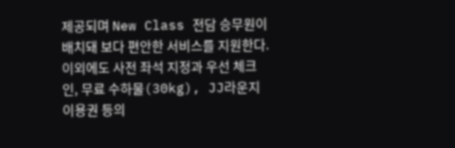제공되며 New Class 전담 승무원이 배치돼 보다 편안한 서비스를 지원한다. 이외에도 사전 좌석 지정과 우선 체크인, 무료 수하물(30kg), JJ라운지 이용권 등의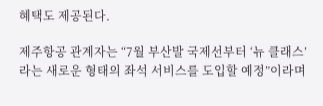혜택도 제공된다.

제주항공 관계자는 “7월 부산발 국제선부터 ‘뉴 클래스’라는 새로운 형태의 좌석 서비스를 도입할 예정”이라며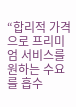“합리적 가격으로 프리미엄 서비스를 원하는 수요를 흡수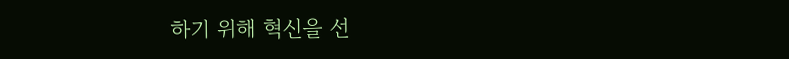하기 위해 혁신을 선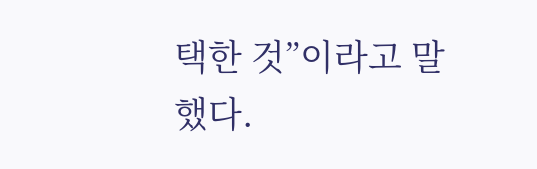택한 것”이라고 말했다.